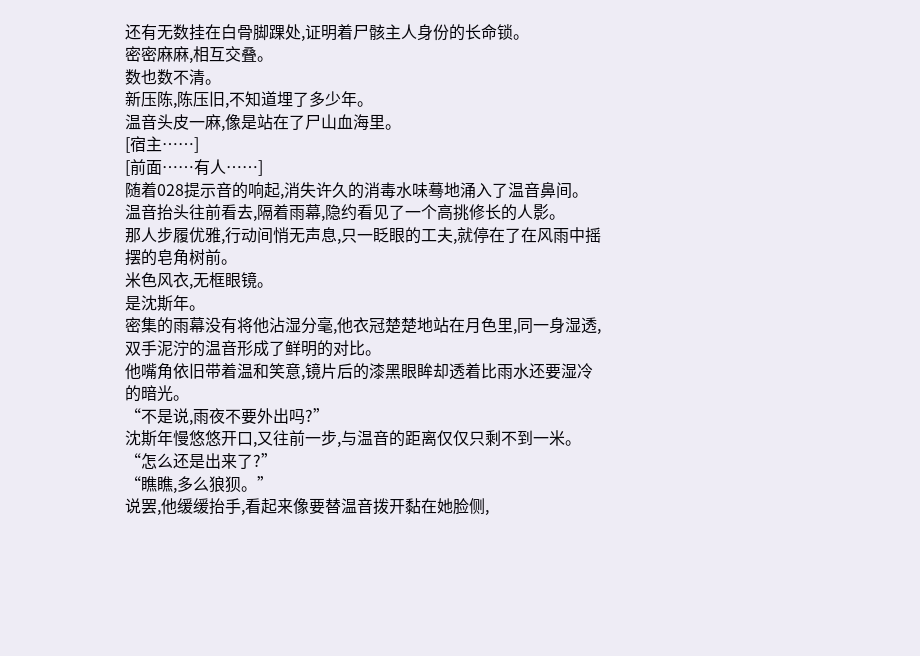还有无数挂在白骨脚踝处,证明着尸骸主人身份的长命锁。
密密麻麻,相互交叠。
数也数不清。
新压陈,陈压旧,不知道埋了多少年。
温音头皮一麻,像是站在了尸山血海里。
[宿主……]
[前面……有人……]
随着028提示音的响起,消失许久的消毒水味蓦地涌入了温音鼻间。
温音抬头往前看去,隔着雨幕,隐约看见了一个高挑修长的人影。
那人步履优雅,行动间悄无声息,只一眨眼的工夫,就停在了在风雨中摇摆的皂角树前。
米色风衣,无框眼镜。
是沈斯年。
密集的雨幕没有将他沾湿分毫,他衣冠楚楚地站在月色里,同一身湿透,双手泥泞的温音形成了鲜明的对比。
他嘴角依旧带着温和笑意,镜片后的漆黑眼眸却透着比雨水还要湿冷的暗光。
“不是说,雨夜不要外出吗?”
沈斯年慢悠悠开口,又往前一步,与温音的距离仅仅只剩不到一米。
“怎么还是出来了?”
“瞧瞧,多么狼狈。”
说罢,他缓缓抬手,看起来像要替温音拨开黏在她脸侧,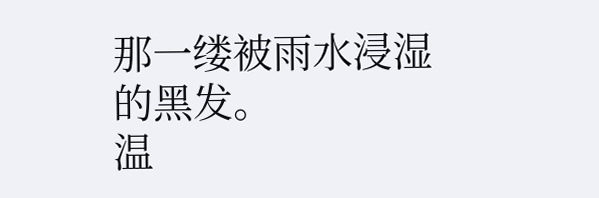那一缕被雨水浸湿的黑发。
温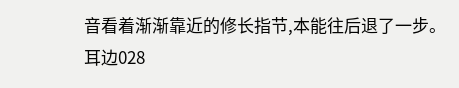音看着渐渐靠近的修长指节,本能往后退了一步。
耳边028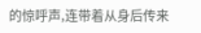的惊呼声,连带着从身后传来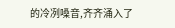的冷冽嗓音,齐齐涌入了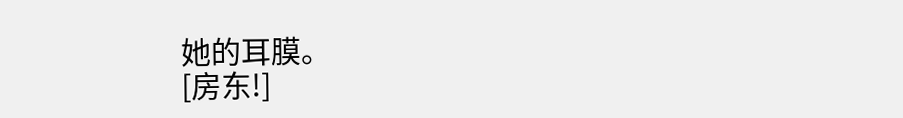她的耳膜。
[房东!]